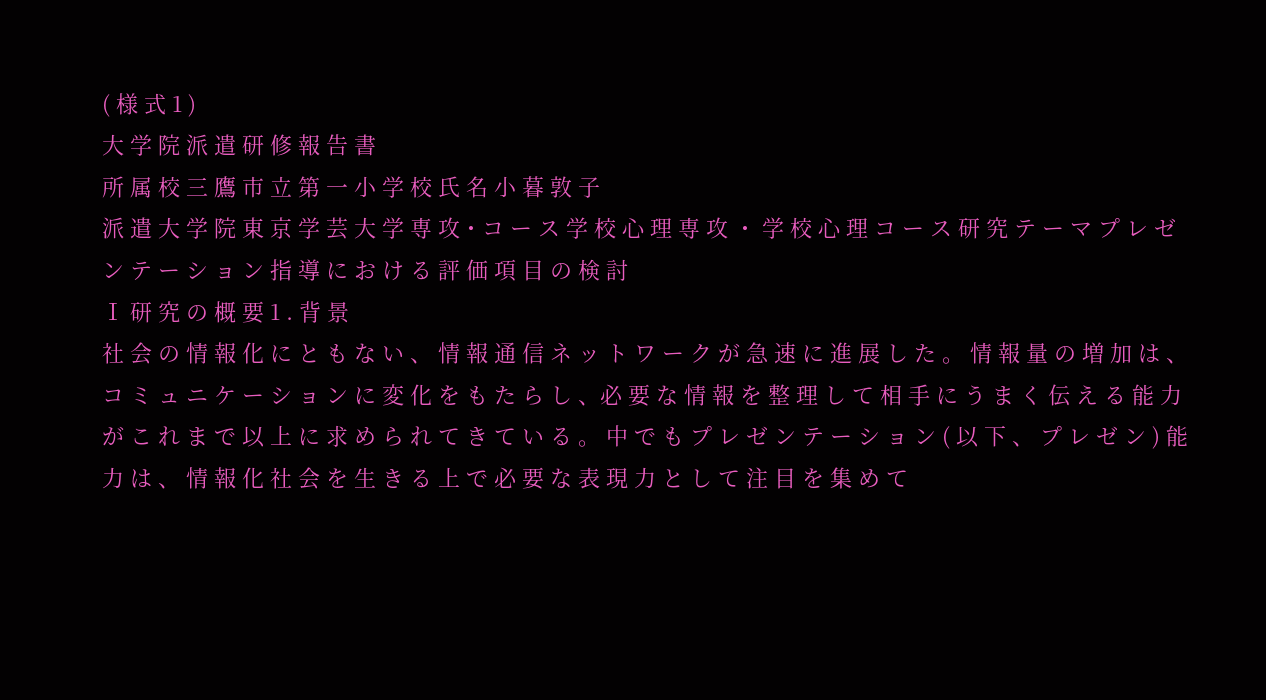( 様 式 1 )
大 学 院 派 遣 研 修 報 告 書
所 属 校 三 鷹 市 立 第 一 小 学 校 氏 名 小 暮 敦 子
派 遣 大 学 院 東 京 学 芸 大 学 専 攻・コ ー ス 学 校 心 理 専 攻 ・ 学 校 心 理 コ ー ス 研 究 テ ー マ プ レ ゼ ン テ ー シ ョ ン 指 導 に お け る 評 価 項 目 の 検 討
Ⅰ 研 究 の 概 要 1 . 背 景
社 会 の 情 報 化 に と も な い 、 情 報 通 信 ネ ッ ト ワ ー ク が 急 速 に 進 展 し た 。 情 報 量 の 増 加 は 、 コ ミ ュ ニ ケ ー シ ョ ン に 変 化 を も た ら し 、必 要 な 情 報 を 整 理 し て 相 手 に う ま く 伝 え る 能 力 が こ れ ま で 以 上 に 求 め ら れ て き て い る 。 中 で も プ レ ゼ ン テ ー シ ョ ン ( 以 下 、 プ レ ゼ ン ) 能 力 は 、 情 報 化 社 会 を 生 き る 上 で 必 要 な 表 現 力 と し て 注 目 を 集 め て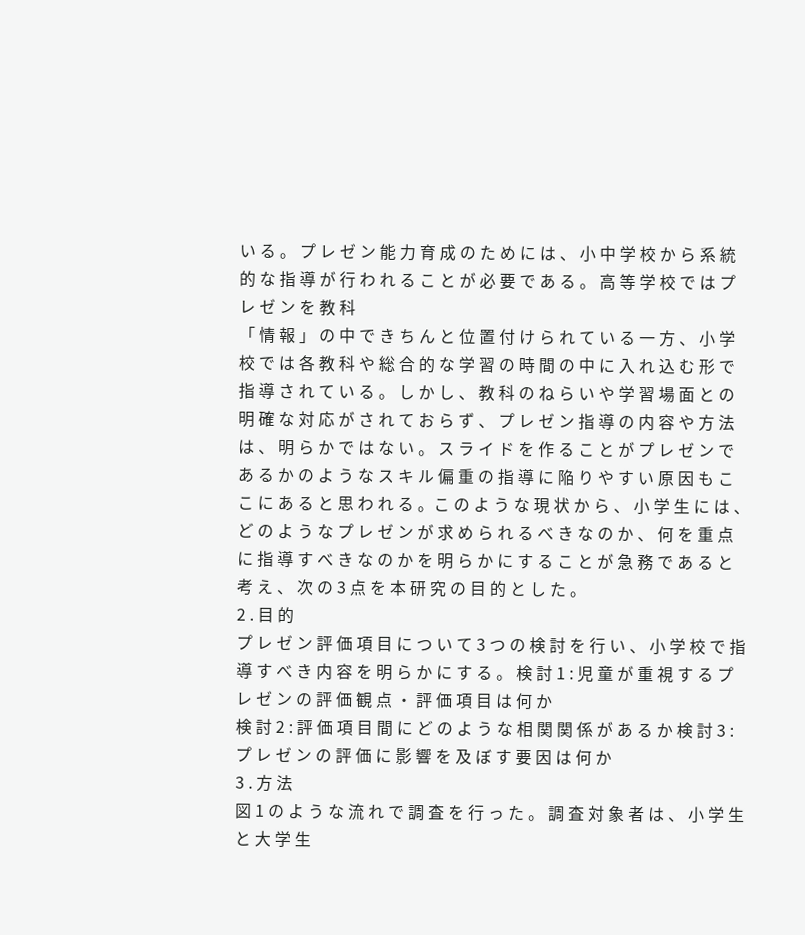い る 。 プ レ ゼ ン 能 力 育 成 の た め に は 、 小 中 学 校 か ら 系 統 的 な 指 導 が 行 わ れ る こ と が 必 要 で あ る 。 高 等 学 校 で は プ レ ゼ ン を 教 科
「 情 報 」 の 中 で き ち ん と 位 置 付 け ら れ て い る 一 方 、 小 学 校 で は 各 教 科 や 総 合 的 な 学 習 の 時 間 の 中 に 入 れ 込 む 形 で 指 導 さ れ て い る 。 し か し 、 教 科 の ね ら い や 学 習 場 面 と の 明 確 な 対 応 が さ れ て お ら ず 、 プ レ ゼ ン 指 導 の 内 容 や 方 法 は 、 明 ら か で は な い 。 ス ラ イ ド を 作 る こ と が プ レ ゼ ン で あ る か の よ う な ス キ ル 偏 重 の 指 導 に 陥 り や す い 原 因 も こ こ に あ る と 思 わ れ る 。こ の よ う な 現 状 か ら 、 小 学 生 に は 、 ど の よ う な プ レ ゼ ン が 求 め ら れ る べ き な の か 、 何 を 重 点 に 指 導 す べ き な の か を 明 ら か に す る こ と が 急 務 で あ る と 考 え 、 次 の 3 点 を 本 研 究 の 目 的 と し た 。
2 . 目 的
プ レ ゼ ン 評 価 項 目 に つ い て 3 つ の 検 討 を 行 い 、 小 学 校 で 指 導 す べ き 内 容 を 明 ら か に す る 。 検 討 1 : 児 童 が 重 視 す る プ レ ゼ ン の 評 価 観 点 ・ 評 価 項 目 は 何 か
検 討 2 : 評 価 項 目 間 に ど の よ う な 相 関 関 係 が あ る か 検 討 3 : プ レ ゼ ン の 評 価 に 影 響 を 及 ぼ す 要 因 は 何 か
3 . 方 法
図 1 の よ う な 流 れ で 調 査 を 行 っ た 。 調 査 対 象 者 は 、 小 学 生 と 大 学 生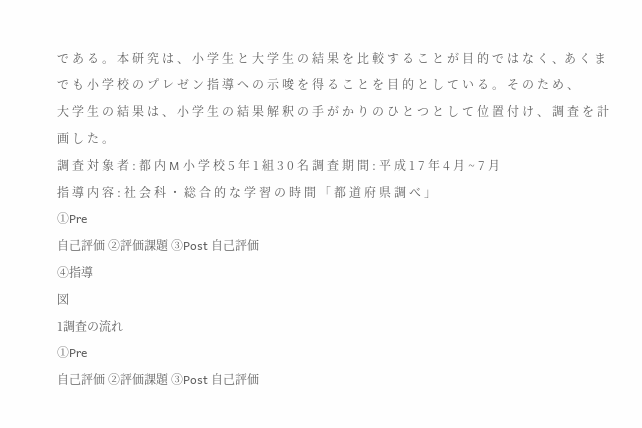で あ る 。 本 研 究 は 、 小 学 生 と 大 学 生 の 結 果 を 比 較 す る こ と が 目 的 で は な く 、あ く ま で も 小 学 校 の プ レ ゼ ン 指 導 へ の 示 唆 を 得 る こ と を 目 的 と し て い る 。 そ の た め 、
大 学 生 の 結 果 は 、 小 学 生 の 結 果 解 釈 の 手 が か り の ひ と つ と し て 位 置 付 け 、 調 査 を 計 画 し た 。
調 査 対 象 者 : 都 内 M 小 学 校 5 年 1 組 3 0 名 調 査 期 間 : 平 成 1 7 年 4 月 ~ 7 月
指 導 内 容 : 社 会 科 ・ 総 合 的 な 学 習 の 時 間 「 都 道 府 県 調 べ 」
①Pre
自己評価 ②評価課題 ③Post 自己評価
④指導
図
1調査の流れ
①Pre
自己評価 ②評価課題 ③Post 自己評価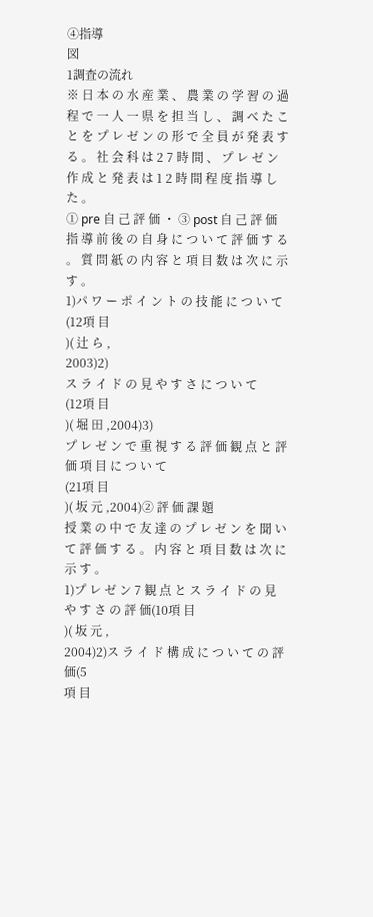④指導
図
1調査の流れ
※ 日 本 の 水 産 業 、 農 業 の 学 習 の 過 程 で 一 人 一 県 を 担 当 し 、 調 べ た こ と を プ レ ゼ ン の 形 で 全 員 が 発 表 す る 。 社 会 科 は 2 7 時 間 、 プ レ ゼ ン 作 成 と 発 表 は 1 2 時 間 程 度 指 導 し た 。
① pre 自 己 評 価 ・ ③ post 自 己 評 価
指 導 前 後 の 自 身 に つ い て 評 価 す る 。 質 問 紙 の 内 容 と 項 目 数 は 次 に 示 す 。
1)パ ワ ー ポ イ ン ト の 技 能 に つ い て
(12項 目
)( 辻 ら ,
2003)2)
ス ラ イ ド の 見 や す さ に つ い て
(12項 目
)( 堀 田 ,2004)3)
プ レ ゼ ン で 重 視 す る 評 価 観 点 と 評 価 項 目 に つ い て
(21項 目
)( 坂 元 ,2004)② 評 価 課 題
授 業 の 中 で 友 達 の プ レ ゼ ン を 聞 い て 評 価 す る 。 内 容 と 項 目 数 は 次 に 示 す 。
1)プ レ ゼ ン 7 観 点 と ス ラ イ ド の 見 や す さ の 評 価(10項 目
)( 坂 元 ,
2004)2)ス ラ イ ド 構 成 に つ い て の 評 価(5
項 目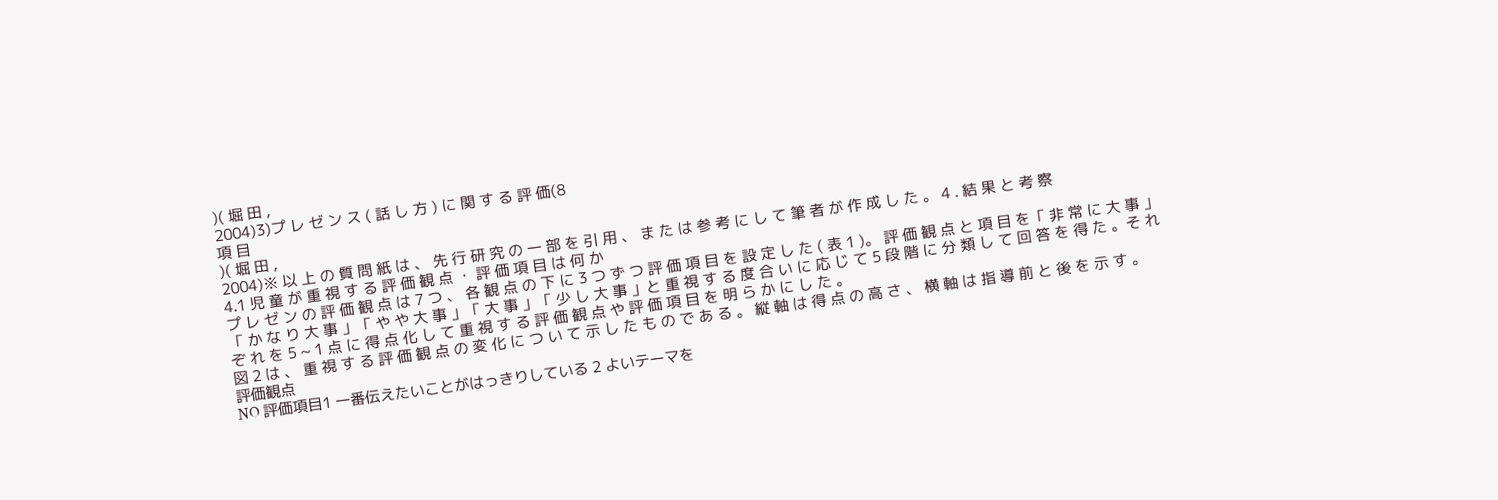)( 堀 田 ,
2004)3)プ レ ゼ ン ス ( 話 し 方 ) に 関 す る 評 価(8
項 目
)( 堀 田 ,
2004)※ 以 上 の 質 問 紙 は 、 先 行 研 究 の 一 部 を 引 用 、 ま た は 参 考 に し て 筆 者 が 作 成 し た 。 4 . 結 果 と 考 察
4.1 児 童 が 重 視 す る 評 価 観 点 ・ 評 価 項 目 は 何 か
プ レ ゼ ン の 評 価 観 点 は 7 つ 、 各 観 点 の 下 に 3 つ ず つ 評 価 項 目 を 設 定 し た ( 表 1 )。 評 価 観 点 と 項 目 を「 非 常 に 大 事 」「 か な り 大 事 」「 や や 大 事 」「 大 事 」「 少 し 大 事 」と 重 視 す る 度 合 い に 応 じ て 5 段 階 に 分 類 し て 回 答 を 得 た 。そ れ ぞ れ を 5 ~ 1 点 に 得 点 化 し て 重 視 す る 評 価 観 点 や 評 価 項 目 を 明 ら か に し た 。
図 2 は 、 重 視 す る 評 価 観 点 の 変 化 に つ い て 示 し た も の で あ る 。 縦 軸 は 得 点 の 高 さ 、 横 軸 は 指 導 前 と 後 を 示 す 。
評価観点
NO 評価項目1 一番伝えたいことがはっきりしている 2 よいテーマを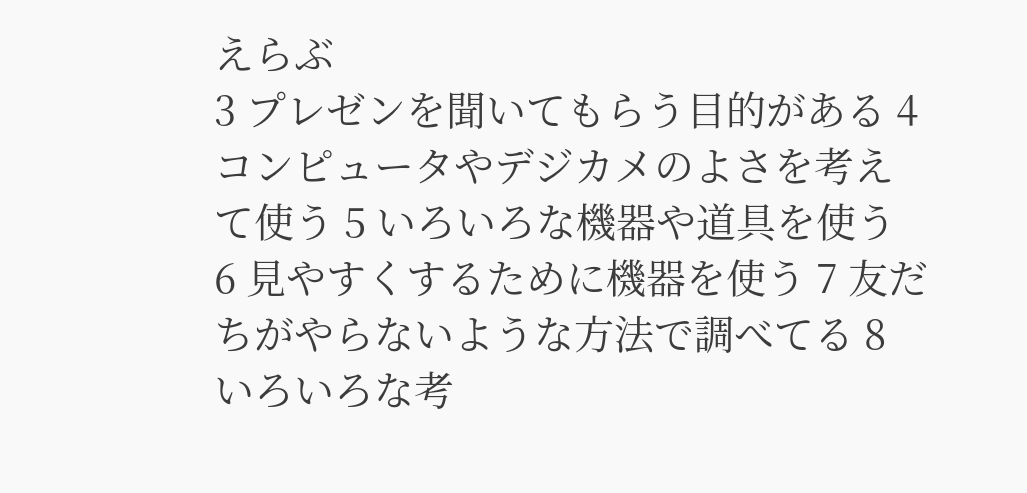えらぶ
3 プレゼンを聞いてもらう目的がある 4 コンピュータやデジカメのよさを考えて使う 5 いろいろな機器や道具を使う
6 見やすくするために機器を使う 7 友だちがやらないような方法で調べてる 8 いろいろな考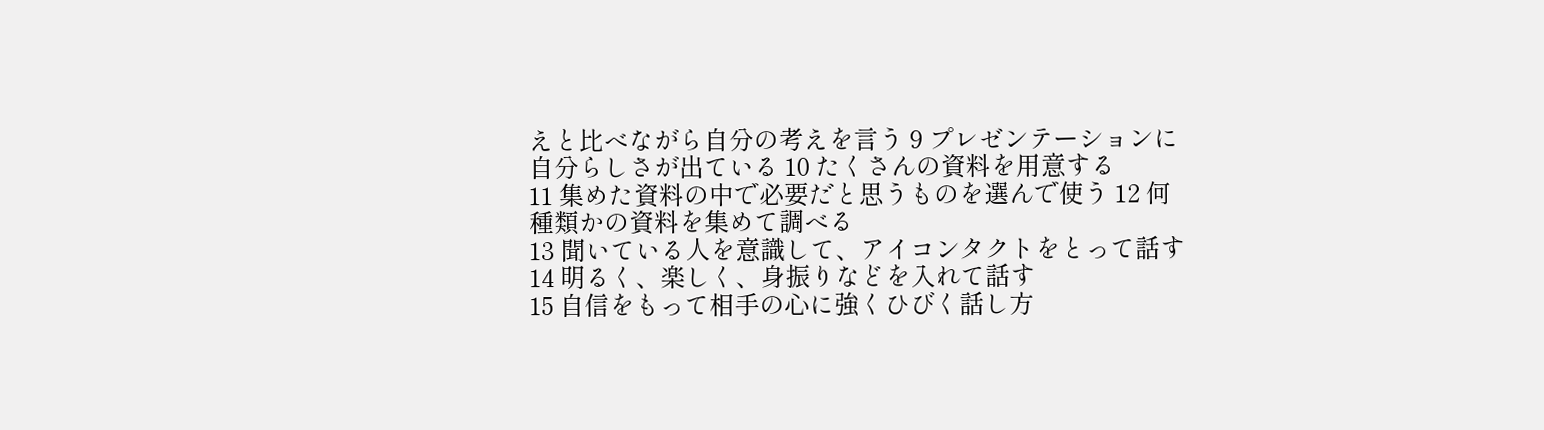えと比べながら自分の考えを言う 9 プレゼンテーションに自分らしさが出ている 10 たくさんの資料を用意する
11 集めた資料の中で必要だと思うものを選んで使う 12 何種類かの資料を集めて調べる
13 聞いている人を意識して、アイコンタクトをとって話す 14 明るく、楽しく、身振りなどを入れて話す
15 自信をもって相手の心に強くひびく話し方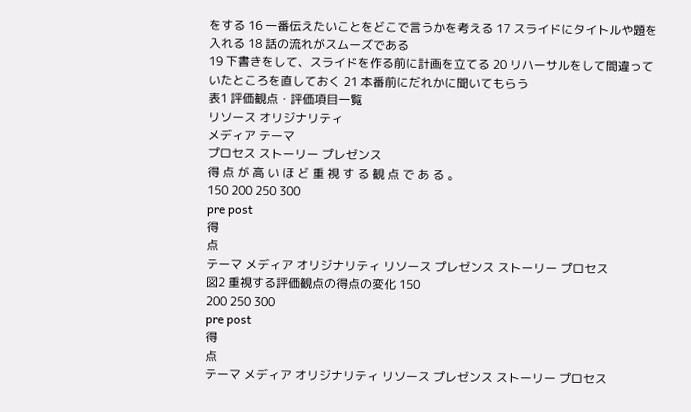をする 16 一番伝えたいことをどこで言うかを考える 17 スライドにタイトルや題を入れる 18 話の流れがスムーズである
19 下書きをして、スライドを作る前に計画を立てる 20 リハーサルをして間違っていたところを直しておく 21 本番前にだれかに聞いてもらう
表1 評価観点・評価項目一覧
リソース オリジナリティ
メディア テーマ
プロセス ストーリー プレゼンス
得 点 が 高 い ほ ど 重 視 す る 観 点 で あ る 。
150 200 250 300
pre post
得
点
テーマ メディア オリジナリティ リソース プレゼンス ストーリー プロセス
図2 重視する評価観点の得点の変化 150
200 250 300
pre post
得
点
テーマ メディア オリジナリティ リソース プレゼンス ストーリー プロセス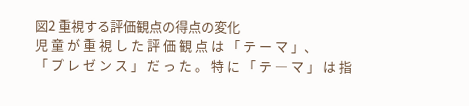図2 重視する評価観点の得点の変化
児 童 が 重 視 し た 評 価 観 点 は 「 テ ー マ 」、
「 プ レ ゼ ン ス 」 だ っ た 。 特 に 「 テ ― マ 」 は 指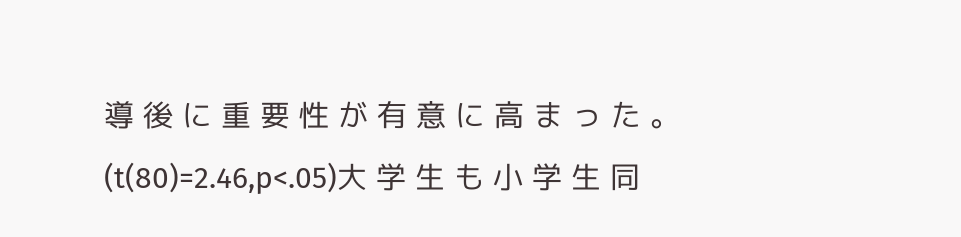導 後 に 重 要 性 が 有 意 に 高 ま っ た 。
(t(80)=2.46,p<.05)大 学 生 も 小 学 生 同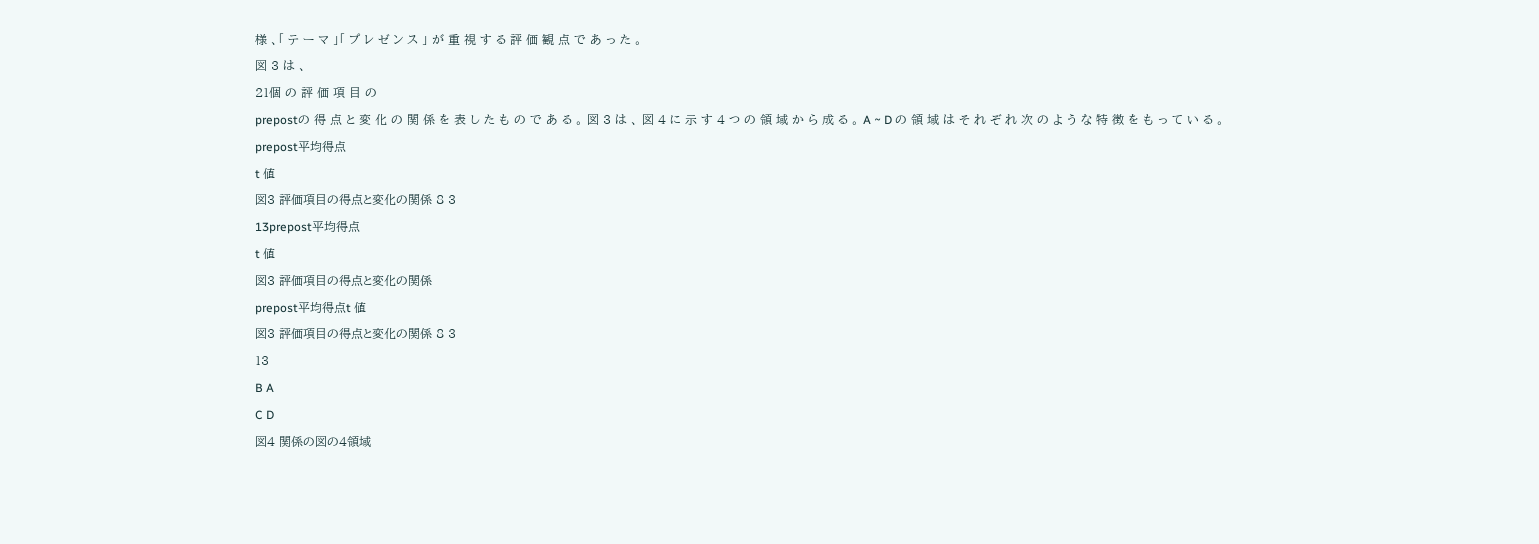様 、「 テ ー マ 」「 プ レ ゼ ン ス 」 が 重 視 す る 評 価 観 点 で あ っ た 。
図 3 は 、
21個 の 評 価 項 目 の
prepostの 得 点 と 変 化 の 関 係 を 表 し た も の で あ る 。 図 3 は 、 図 4 に 示 す 4 つ の 領 域 か ら 成 る 。 A ~ D の 領 域 は そ れ ぞ れ 次 の よ う な 特 徴 を も っ て い る 。
prepost平均得点
t 値
図3 評価項目の得点と変化の関係 8 3
13prepost平均得点
t 値
図3 評価項目の得点と変化の関係
prepost平均得点t 値
図3 評価項目の得点と変化の関係 8 3
13
B A
C D
図4 関係の図の4領域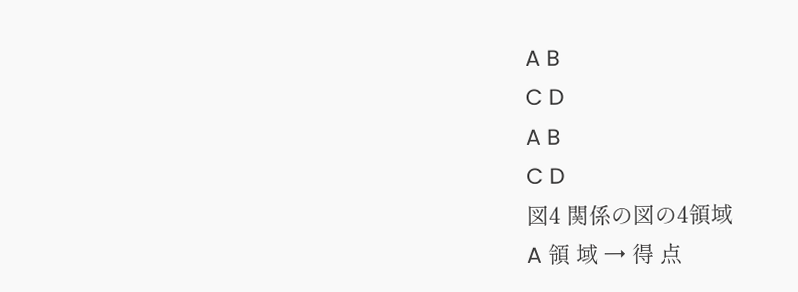A B
C D
A B
C D
図4 関係の図の4領域
A 領 域 → 得 点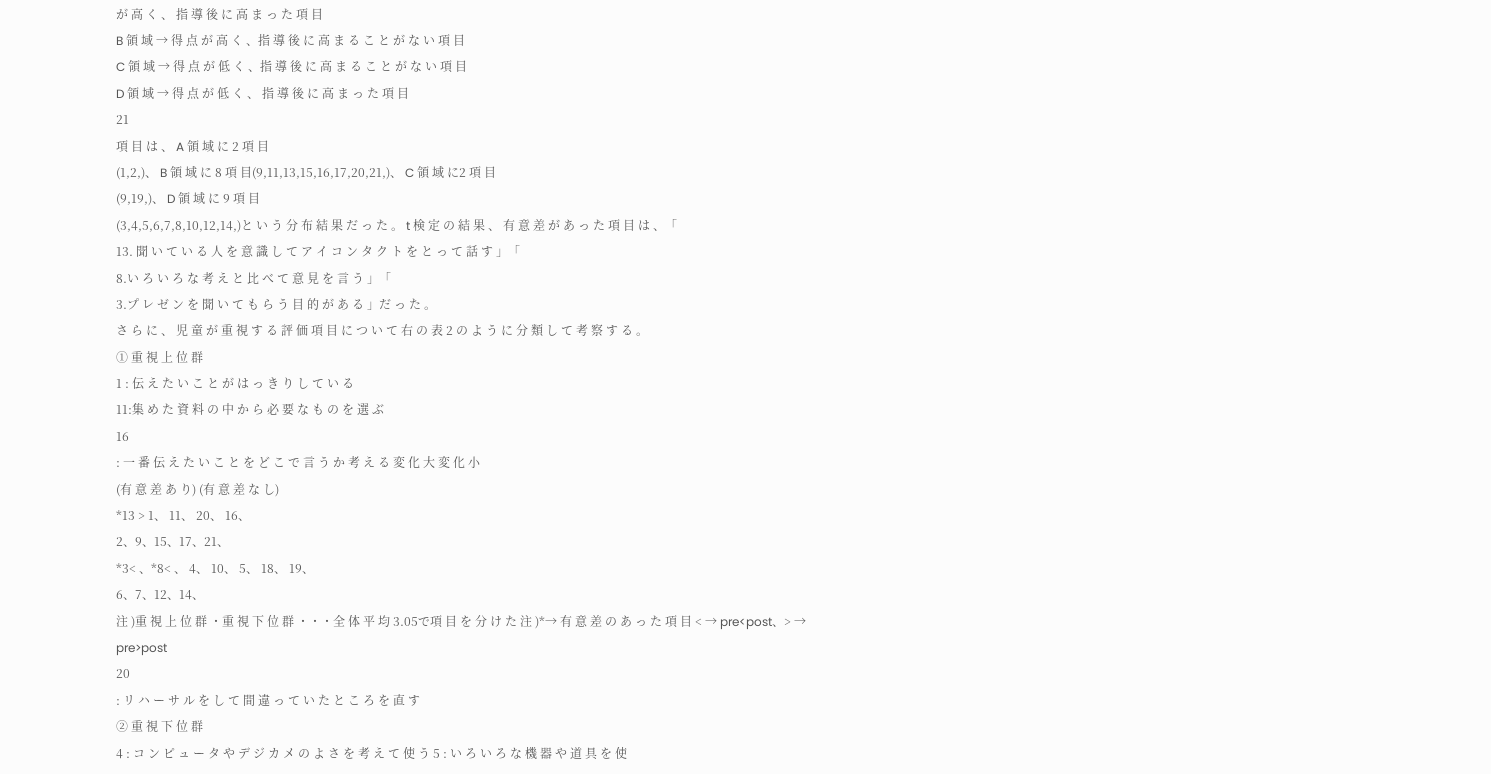が 高 く 、 指 導 後 に 高 ま っ た 項 目
B 領 域 → 得 点 が 高 く 、指 導 後 に 高 ま る こ と が な い 項 目
C 領 域 → 得 点 が 低 く 、指 導 後 に 高 ま る こ と が な い 項 目
D 領 域 → 得 点 が 低 く 、 指 導 後 に 高 ま っ た 項 目
21
項 目 は 、 A 領 域 に 2 項 目
(1,2,)、 B 領 域 に 8 項 目(9,11,13,15,16,17,20,21,)、 C 領 域 に2 項 目
(9,19,)、 D 領 域 に 9 項 目
(3,4,5,6,7,8,10,12,14,)と い う 分 布 結 果 だ っ た 。 t 検 定 の 結 果 、 有 意 差 が あ っ た 項 目 は 、「
13. 聞 い て い る 人 を 意 識 し て ア イ コ ン タ ク ト を と っ て 話 す 」「
8.い ろ い ろ な 考 え と 比 べ て 意 見 を 言 う 」「
3.プ レ ゼ ン を 聞 い て も ら う 目 的 が あ る 」だ っ た 。
さ ら に 、 児 童 が 重 視 す る 評 価 項 目 に つ い て 右 の 表 2 の よ う に 分 類 し て 考 察 す る 。
① 重 視 上 位 群
1 : 伝 え た い こ と が は っ き り し て い る
11:集 め た 資 料 の 中 か ら 必 要 な も の を 選 ぶ
16
: 一 番 伝 え た い こ と を ど こ で 言 う か 考 え る 変 化 大 変 化 小
(有 意 差 あ り) (有 意 差 な し)
*13 > 1、 11、 20、 16、
2、9、15、17、21、
*3< 、*8< 、 4、 10、 5、 18、 19、
6、7、12、14、
注 )重 視 上 位 群 ・重 視 下 位 群 ・・・全 体 平 均 3.05で項 目 を 分 け た 注 )*→ 有 意 差 の あ っ た 項 目 < → pre<post、> → pre>post
20
: リ ハ ー サ ル を し て 間 違 っ て い た と こ ろ を 直 す
② 重 視 下 位 群
4 : コ ン ピ ュ ー タ や デ ジ カ メ の よ さ を 考 え て 使 う 5 : い ろ い ろ な 機 器 や 道 具 を 使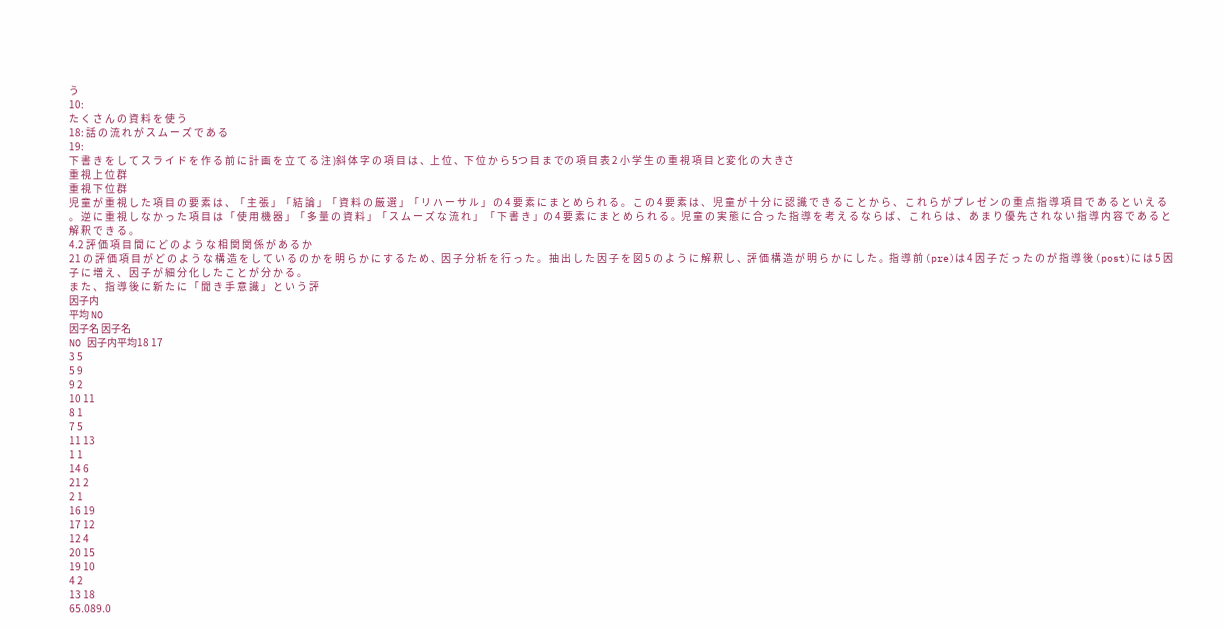う
10:
た く さ ん の 資 料 を 使 う
18: 話 の 流 れ が ス ム ー ズ で あ る
19:
下 書 き を し て ス ラ イ ド を 作 る 前 に 計 画 を 立 て る 注 )斜 体 字 の 項 目 は 、上 位 、下 位 か ら 5つ 目 ま での 項 目 表 2 小 学 生 の 重 視 項 目 と変 化 の 大 きさ
重 視 上 位 群
重 視 下 位 群
児 童 が 重 視 し た 項 目 の 要 素 は 、「 主 張 」「 結 論 」「 資 料 の 厳 選 」「 リ ハ ー サ ル 」 の 4 要 素 に ま と め ら れ る 。 こ の 4 要 素 は 、 児 童 が 十 分 に 認 識 で き る こ と か ら 、 こ れ ら が プ レ ゼ ン の 重 点 指 導 項 目 で あ る と い え る 。 逆 に 重 視 し な か っ た 項 目 は 「 使 用 機 器 」「 多 量 の 資 料 」「 ス ム ー ズ な 流 れ 」 「 下 書 き 」の 4 要 素 に ま と め ら れ る 。児 童 の 実 態 に 合 っ た 指 導 を 考 え る な ら ば 、 こ れ ら は 、 あ ま り 優 先 さ れ な い 指 導 内 容 で あ る と 解 釈 で き る 。
4.2 評 価 項 目 間 に ど の よ う な 相 関 関 係 が あ る か
21 の 評 価 項 目 が ど の よ う な 構 造 を し て い る の か を 明 ら か に す る た め 、因 子 分 析 を 行 っ た 。 抽 出 し た 因 子 を 図 5 の よ う に 解 釈 し 、評 価 構 造 が 明 ら か に し た 。指 導 前 (pre)は 4 因 子 だ っ た の が 指 導 後 (post)に は 5 因 子 に 増 え 、 因 子 が 細 分 化 し た こ と が 分 か る 。
ま た 、 指 導 後 に 新 た に 「 聞 き 手 意 識 」 と い う 評
因子内
平均 NO
因子名 因子名
NO 因子内平均18 17
3 5
5 9
9 2
10 11
8 1
7 5
11 13
1 1
14 6
21 2
2 1
16 19
17 12
12 4
20 15
19 10
4 2
13 18
65.089.0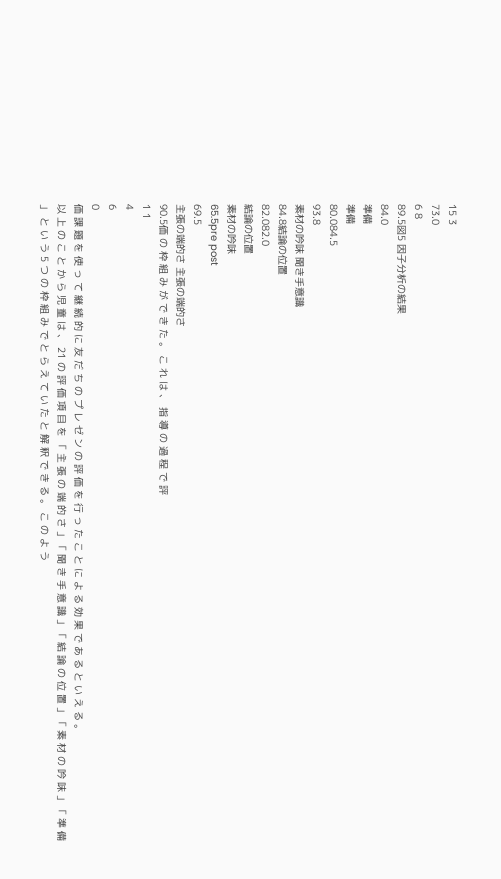15 3
73.0
6 8
89.5図5 因子分析の結果
84.0
準備
準備
80.084.5
93.8
素材の吟味 聞き手意識
84.8結論の位置
82.082.0
結論の位置
素材の吟味
65.5pre post
69.5
主張の端的さ 主張の端的さ
90.5価 の 枠 組 み が で き た 。 こ れ は 、 指 導 の 過 程 で 評
1 1
4
6
0
価 課 題 を 使 っ て 継 続 的 に 友 だ ち の プ レ ゼ ン の 評 価 を 行 っ た こ と に よ る 効 果 で あ る と い え る 。
以 上 の こ と か ら 児 童 は 、 21 の 評 価 項 目 を 「 主 張 の 端 的 さ 」「 聞 き 手 意 識 」「 結 論 の 位 置 」「 素 材 の 吟 味 」「 準 備 」 と い う 5 つ の 枠 組 み で と ら え て い た と 解 釈 で き る 。 こ の よ う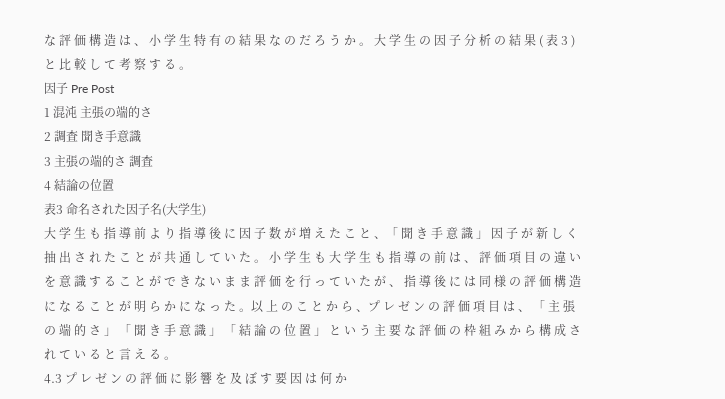な 評 価 構 造 は 、 小 学 生 特 有 の 結 果 な の だ ろ う か 。 大 学 生 の 因 子 分 析 の 結 果 ( 表 3 ) と 比 較 し て 考 察 す る 。
因子 Pre Post
1 混沌 主張の端的さ
2 調査 聞き手意識
3 主張の端的さ 調査
4 結論の位置
表3 命名された因子名(大学生)
大 学 生 も 指 導 前 よ り 指 導 後 に 因 子 数 が 増 え た こ と 、「 聞 き 手 意 識 」 因 子 が 新 し く 抽 出 さ れ た こ と が 共 通 し て い た 。 小 学 生 も 大 学 生 も 指 導 の 前 は 、 評 価 項 目 の 違 い を 意 識 す る こ と が で き な い ま ま 評 価 を 行 っ て い た が 、 指 導 後 に は 同 様 の 評 価 構 造 に な る こ と が 明 ら か に な っ た 。以 上 の こ と か ら 、プ レ ゼ ン の 評 価 項 目 は 、 「 主 張 の 端 的 さ 」 「 聞 き 手 意 識 」 「 結 論 の 位 置 」 と い う 主 要 な 評 価 の 枠 組 み か ら 構 成 さ れ て い る と 言 え る 。
4.3 プ レ ゼ ン の 評 価 に 影 響 を 及 ぼ す 要 因 は 何 か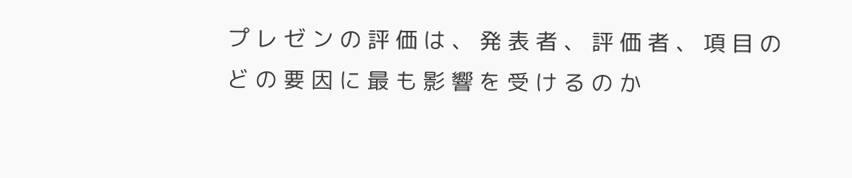プ レ ゼ ン の 評 価 は 、 発 表 者 、 評 価 者 、 項 目 の ど の 要 因 に 最 も 影 響 を 受 け る の か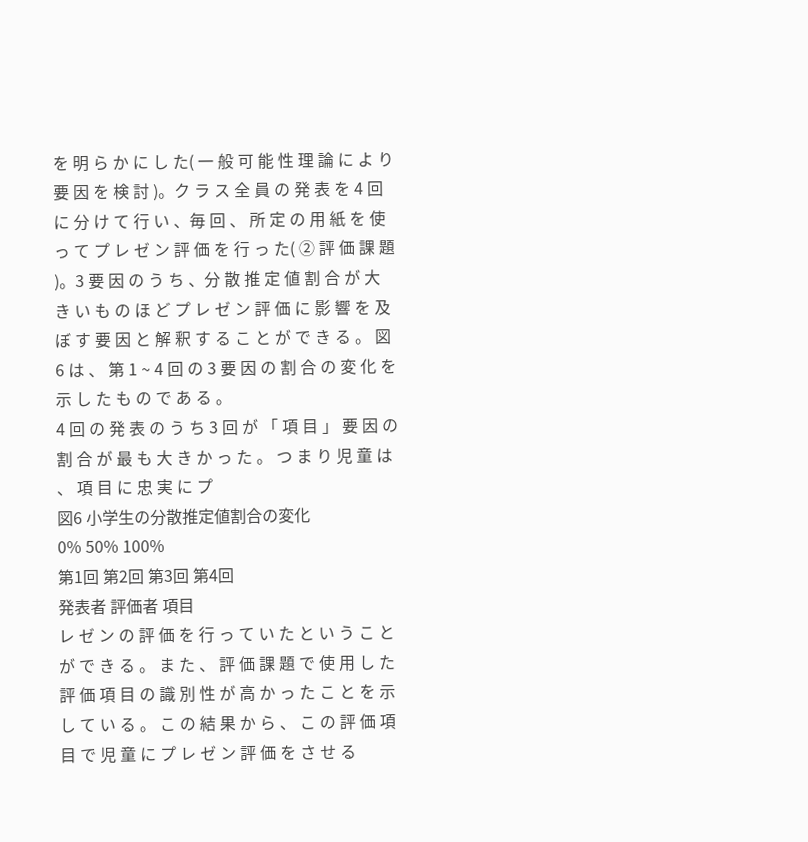を 明 ら か に し た( 一 般 可 能 性 理 論 に よ り 要 因 を 検 討 )。ク ラ ス 全 員 の 発 表 を 4 回 に 分 け て 行 い 、毎 回 、 所 定 の 用 紙 を 使 っ て プ レ ゼ ン 評 価 を 行 っ た( ② 評 価 課 題 )。3 要 因 の う ち 、分 散 推 定 値 割 合 が 大 き い も の ほ ど プ レ ゼ ン 評 価 に 影 響 を 及 ぼ す 要 因 と 解 釈 す る こ と が で き る 。 図 6 は 、 第 1 ~ 4 回 の 3 要 因 の 割 合 の 変 化 を 示 し た も の で あ る 。
4 回 の 発 表 の う ち 3 回 が 「 項 目 」 要 因 の 割 合 が 最 も 大 き か っ た 。 つ ま り 児 童 は 、 項 目 に 忠 実 に プ
図6 小学生の分散推定値割合の変化
0% 50% 100%
第1回 第2回 第3回 第4回
発表者 評価者 項目
レ ゼ ン の 評 価 を 行 っ て い た と い う こ と が で き る 。 ま た 、 評 価 課 題 で 使 用 し た 評 価 項 目 の 識 別 性 が 高 か っ た こ と を 示 し て い る 。 こ の 結 果 か ら 、 こ の 評 価 項 目 で 児 童 に プ レ ゼ ン 評 価 を さ せ る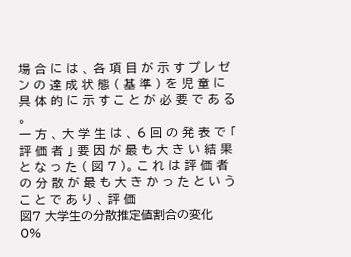場 合 に は 、 各 項 目 が 示 す プ レ ゼ ン の 達 成 状 態 ( 基 準 ) を 児 童 に 具 体 的 に 示 す こ と が 必 要 で あ る 。
一 方 、 大 学 生 は 、 6 回 の 発 表 で 「 評 価 者 」 要 因 が 最 も 大 き い 結 果 と な っ た ( 図 7 )。 こ れ は 評 価 者 の 分 散 が 最 も 大 き か っ た と い う こ と で あ り 、 評 価
図7 大学生の分散推定値割合の変化
0%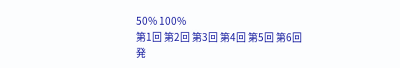50% 100%
第1回 第2回 第3回 第4回 第5回 第6回
発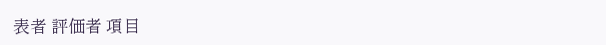表者 評価者 項目